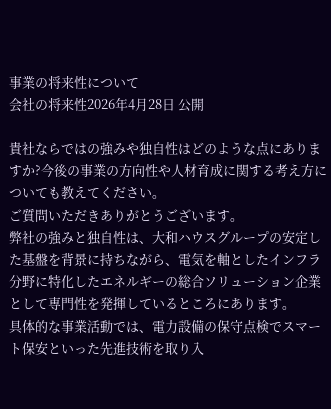事業の将来性について
会社の将来性2026年4月28日 公開

貴社ならではの強みや独自性はどのような点にありますか?今後の事業の方向性や人材育成に関する考え方についても教えてください。
ご質問いただきありがとうございます。
弊社の強みと独自性は、大和ハウスグループの安定した基盤を背景に持ちながら、電気を軸としたインフラ分野に特化したエネルギーの総合ソリューション企業として専門性を発揮しているところにあります。
具体的な事業活動では、電力設備の保守点検でスマート保安といった先進技術を取り入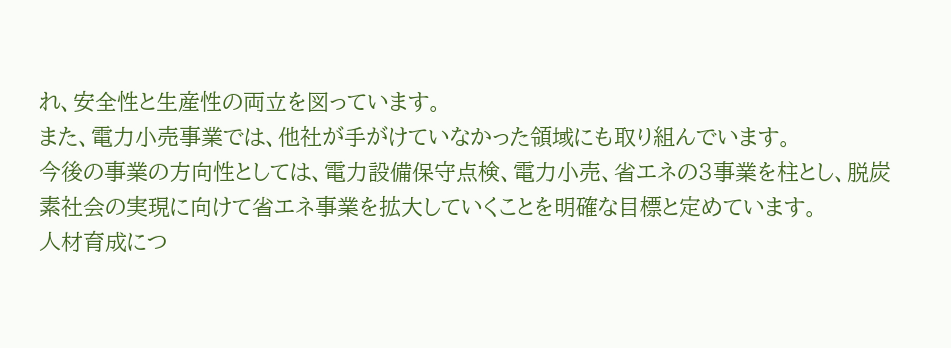れ、安全性と生産性の両立を図っています。
また、電力小売事業では、他社が手がけていなかった領域にも取り組んでいます。
今後の事業の方向性としては、電力設備保守点検、電力小売、省エネの3事業を柱とし、脱炭素社会の実現に向けて省エネ事業を拡大していくことを明確な目標と定めています。
人材育成につ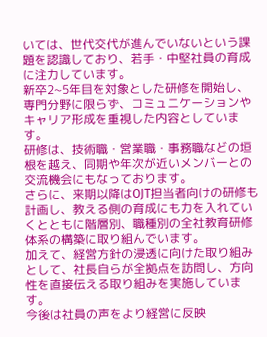いては、世代交代が進んでいないという課題を認識しており、若手・中堅社員の育成に注力しています。
新卒2~5年目を対象とした研修を開始し、専門分野に限らず、コミュニケーションやキャリア形成を重視した内容としています。
研修は、技術職・営業職・事務職などの垣根を越え、同期や年次が近いメンバーとの交流機会にもなっております。
さらに、来期以降はOJT担当者向けの研修も計画し、教える側の育成にも力を入れていくとともに階層別、職種別の全社教育研修体系の構築に取り組んでいます。
加えて、経営方針の浸透に向けた取り組みとして、社長自らが全拠点を訪問し、方向性を直接伝える取り組みを実施しています。
今後は社員の声をより経営に反映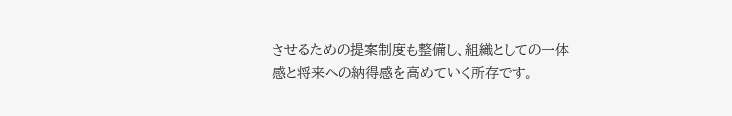させるための提案制度も整備し、組織としての一体感と将来への納得感を高めていく所存です。